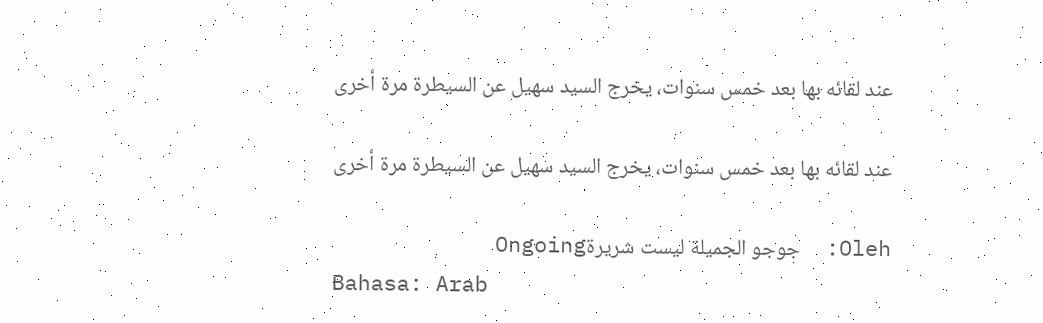عند لقائه بها بعد خمس سنوات، يخرج السيد سهيل عن السيطرة مرة أخرى

عند لقائه بها بعد خمس سنوات، يخرج السيد سهيل عن السيطرة مرة أخرى

Oleh:  جوجو الجميلة ليست شريرةOngoing
Bahasa: Arab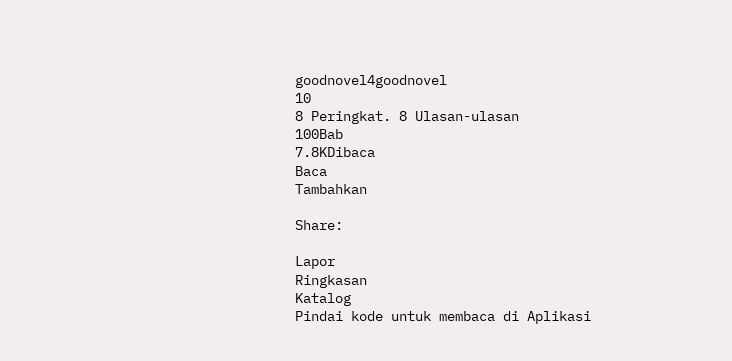goodnovel4goodnovel
10
8 Peringkat. 8 Ulasan-ulasan
100Bab
7.8KDibaca
Baca
Tambahkan

Share:

Lapor
Ringkasan
Katalog
Pindai kode untuk membaca di Aplikasi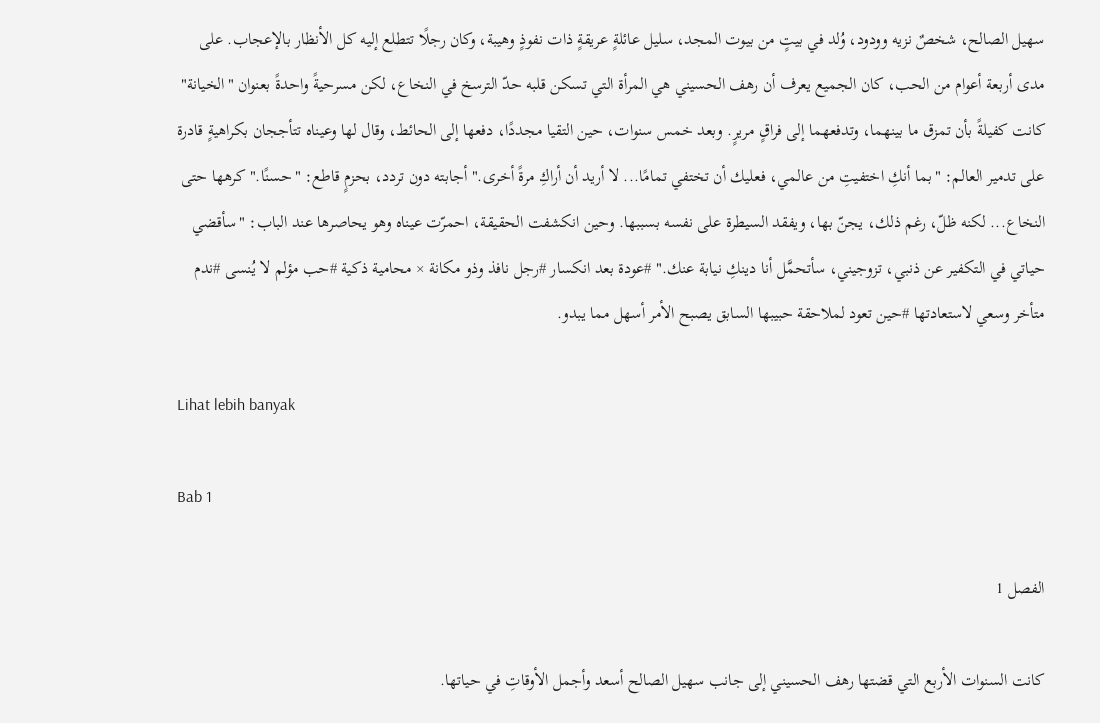سهيل الصالح، شخصٌ نزيه وودود، وُلد في بيتٍ من بيوت المجد، سليل عائلةٍ عريقةٍ ذات نفوذٍ وهيبة، وكان رجلًا تتطلع إليه كل الأنظار بالإعجاب. على مدى أربعة أعوام من الحب، كان الجميع يعرف أن رهف الحسيني هي المرأة التي تسكن قلبه حدّ الترسخ في النخاع، لكن مسرحيةً واحدةً بعنوان "الخيانة" كانت كفيلةً بأن تمزق ما بينهما، وتدفعهما إلى فراقٍ مريرٍ. وبعد خمس سنوات، حين التقيا مجددًا، دفعها إلى الحائط، وقال لها وعيناه تتأججان بكراهيةٍ قادرة على تدمير العالم: "بما أنكِ اختفيتِ من عالمي، فعليك أن تختفي تمامًا... لا أريد أن أراكِ مرةً أخرى." أجابته دون تردد، بحزمٍ قاطع: "حسنًا." كرهها حتى النخاع... لكنه ظلّ، رغم ذلك، يجنّ بها، ويفقد السيطرة على نفسه بسببها. وحين انكشفت الحقيقة، احمرّت عيناه وهو يحاصرها عند الباب: "سأقضي حياتي في التكفير عن ذنبي، تزوجيني، سأتحمَّل أنا دينكِ نيابة عنك." #عودة بعد انكسار #رجل نافذ وذو مكانة × محامية ذكية #حب مؤلم لا يُنسى #ندم متأخر وسعي لاستعادتها #حين تعود لملاحقة حبيبها السابق يصبح الأمر أسهل مما يبدو.

Lihat lebih banyak

Bab 1

الفصل 1

كانت السنوات الأربع التي قضتها رهف الحسيني إلى جانب سهيل الصالح أسعد وأجمل الأوقاتِ في حياتها.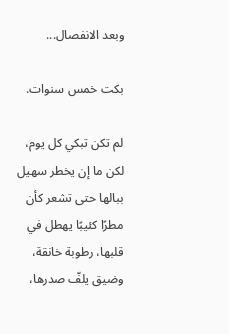وبعد الانفصال...

بكت خمس سنوات.

لم تكن تبكي كل يوم، لكن ما إن يخطر سهيل ببالها حتى تشعر كأن مطرًا كئيبًا يهطل في قلبها، رطوبة خانقة، وضيق يلفّ صدرها،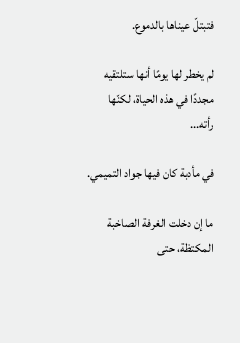فتبتلّ عيناها بالدموع.

لم يخطر لها يومًا أنها ستلتقيه مجددًا في هذه الحياة، لكنّها رأته...

في مأدبة كان فيها جواد التميمي.

ما إن دخلت الغرفة الصاخبة المكتظة، حتى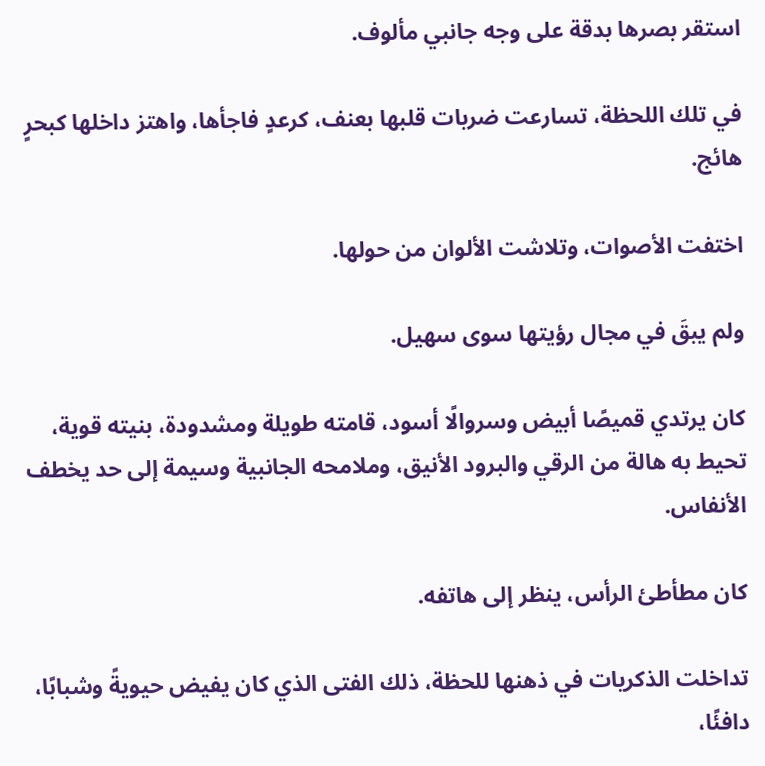استقر بصرها بدقة على وجه جانبي مألوف.

في تلك اللحظة، تسارعت ضربات قلبها بعنف، كرعدٍ فاجأها، واهتز داخلها كبحرٍ هائج.

اختفت الأصوات، وتلاشت الألوان من حولها.

ولم يبقَ في مجال رؤيتها سوى سهيل.

كان يرتدي قميصًا أبيض وسروالًا أسود، قامته طويلة ومشدودة، بنيته قوية، تحيط به هالة من الرقي والبرود الأنيق، وملامحه الجانبية وسيمة إلى حد يخطف الأنفاس.

كان مطأطئ الرأس، ينظر إلى هاتفه.

تداخلت الذكريات في ذهنها للحظة، ذلك الفتى الذي كان يفيض حيويةً وشبابًا، دافئًا،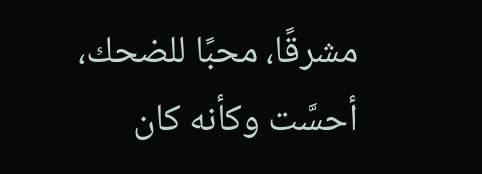مشرقًا، محبًا للضحك، أحسَّت وكأنه كان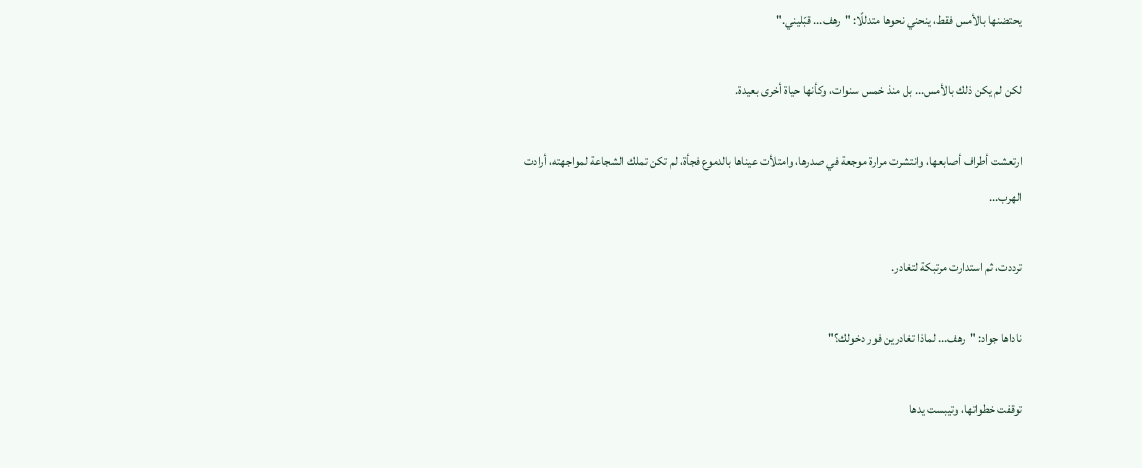يحتضنها بالأمس فقط، ينحني نحوها متدللًا: "رهف... قبّليني."

لكن لم يكن ذلك بالأمس... بل منذ خمس سنوات، وكأنها حياة أخرى بعيدة.

ارتعشت أطراف أصابعها، وانتشرت مرارة موجعة في صدرها، وامتلأت عيناها بالدموع فجأة، لم تكن تملك الشجاعة لمواجهته، أرادت الهرب...

ترددت، ثم استدارت مرتبكة لتغادر.

ناداها جواد: "رهف... لماذا تغادرين فور دخولك؟"

توقفت خطواتها، وتيبست يدها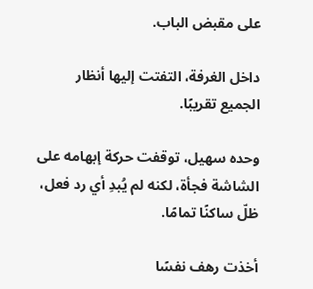على مقبض الباب.

داخل الغرفة، التفتت إليها أنظار الجميع تقريبًا.

وحده سهيل، توقفت حركة إبهامه على الشاشة فجأة، لكنه لم يُبدِ أي رد فعل، ظلّ ساكنًا تمامًا.

أخذت رهف نفسًا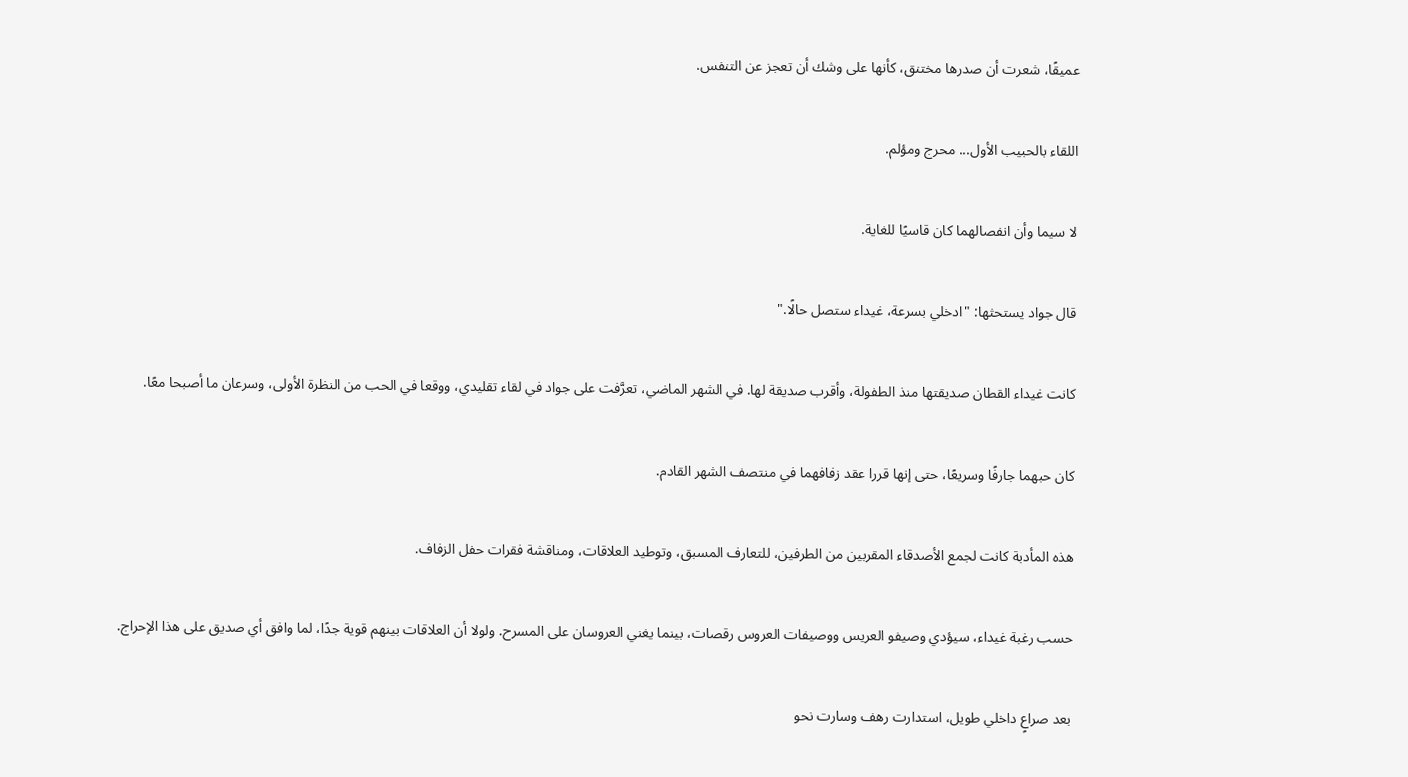عميقًا، شعرت أن صدرها مختنق، كأنها على وشك أن تعجز عن التنفس.

اللقاء بالحبيب الأول... محرج ومؤلم.

لا سيما وأن انفصالهما كان قاسيًا للغاية.

قال جواد يستحثها: "ادخلي بسرعة، غيداء ستصل حالًا."

كانت غيداء القطان صديقتها منذ الطفولة، وأقرب صديقة لها. في الشهر الماضي، تعرَّفت على جواد في لقاء تقليدي، ووقعا في الحب من النظرة الأولى، وسرعان ما أصبحا معًا.

كان حبهما جارفًا وسريعًا، حتى إنها قررا عقد زفافهما في منتصف الشهر القادم.

هذه المأدبة كانت لجمع الأصدقاء المقربين من الطرفين، للتعارف المسبق، وتوطيد العلاقات، ومناقشة فقرات حفل الزفاف.

حسب رغبة غيداء، سيؤدي وصيفو العريس ووصيفات العروس رقصات، بينما يغني العروسان على المسرح. ولولا أن العلاقات بينهم قوية جدًا، لما وافق أي صديق على هذا الإحراج.

بعد صراعٍ داخلي طويل، استدارت رهف وسارت نحو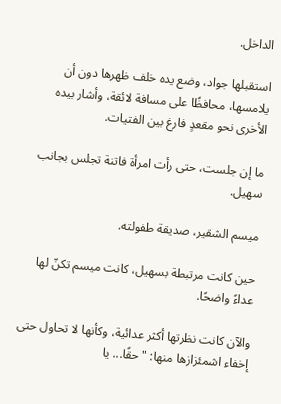الداخل.

استقبلها جواد، وضع يده خلف ظهرها دون أن يلامسها، محافظًا على مسافة لائقة، وأشار بيده الأخرى نحو مقعدٍ فارغ بين الفتيات.

ما إن جلست، حتى رأت امرأة فاتنة تجلس بجانب سهيل.

ميسم الشقير، صديقة طفولته.

حين كانت مرتبطة بسهيل، كانت ميسم تكنّ لها عداءً واضحًا.

والآن كانت نظرتها أكثر عدائية، وكأنها لا تحاول حتى إخفاء اشمئزازها منها: "حقًا... يا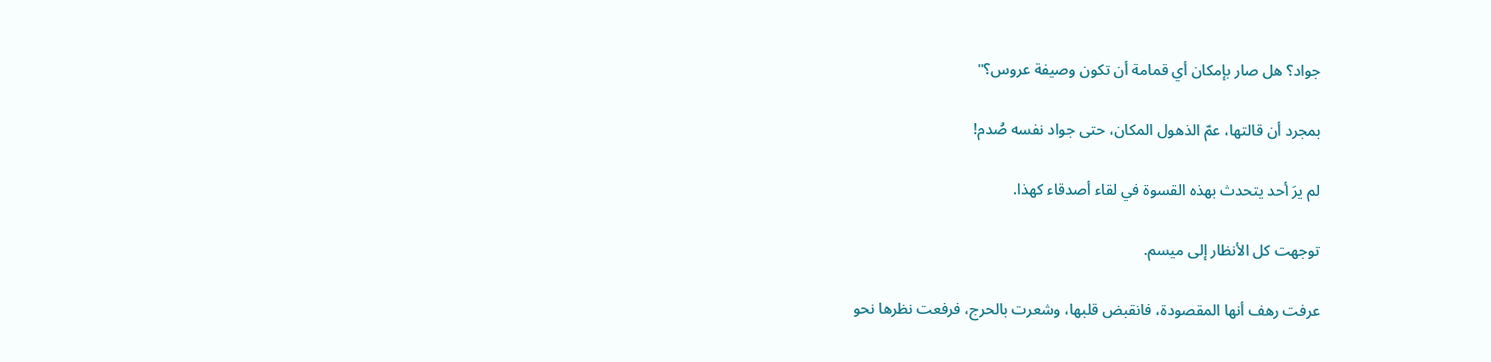جواد؟ هل صار بإمكان أي قمامة أن تكون وصيفة عروس؟"

بمجرد أن قالتها، عمّ الذهول المكان، حتى جواد نفسه صُدم!

لم يرَ أحد يتحدث بهذه القسوة في لقاء أصدقاء كهذا.

توجهت كل الأنظار إلى ميسم.

عرفت رهف أنها المقصودة، فانقبض قلبها، وشعرت بالحرج، فرفعت نظرها نحو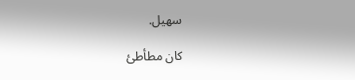سهيل.

كان مطأطئ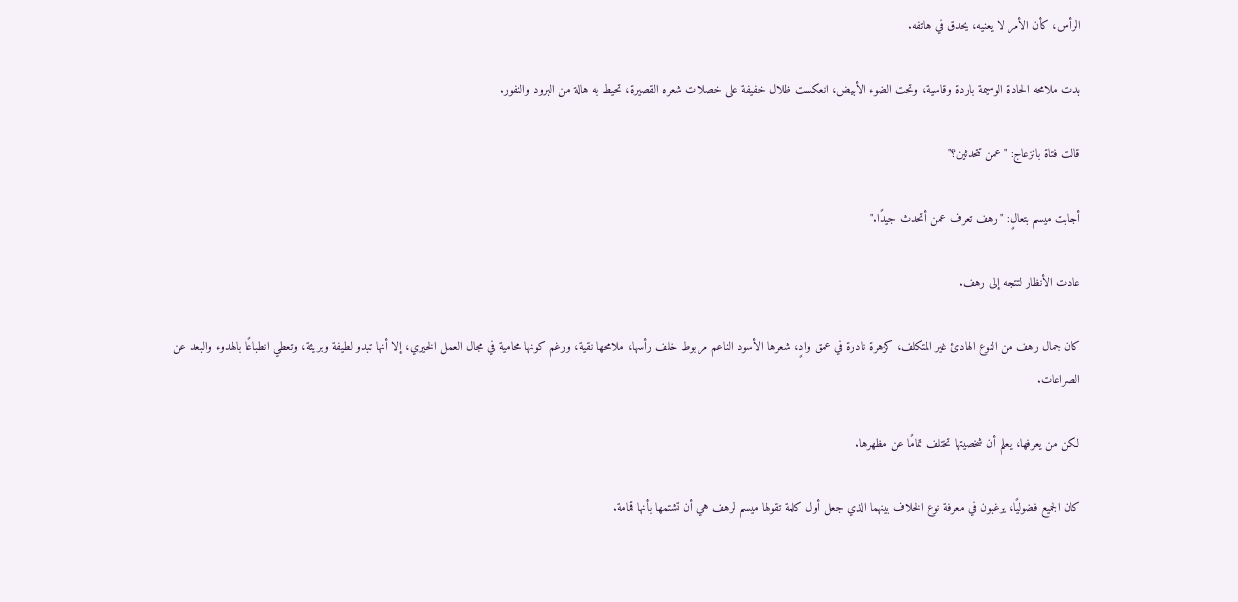الرأس، كأن الأمر لا يعنيه، يحدق في هاتفه.

بدت ملامحه الحادة الوسيمة باردة وقاسية، وتحت الضوء الأبيض، انعكست ظلال خفيفة على خصلات شعره القصيرة، تحيط به هالة من البرود والنفور.

قالت فتاة بانزعاج: "عمن تتحدثين؟"

أجابت ميسم بتعالٍ: "رهف تعرف عمن أتحدث جيدًا."

عادت الأنظار لتتجه إلى رهف.

كان جمال رهف من النوع الهادئ غير المتكلف، كزهرة نادرة في عمق وادٍ، شعرها الأسود الناعم مربوط خلف رأسها، ملامحها نقية، ورغم كونها محامية في مجال العمل الخيري، إلا أنها تبدو لطيفة وبريئة، وتعطي انطباعًا بالهدوء والبعد عن الصراعات.

لكن من يعرفها، يعلم أن شخصيتها تختلف تمامًا عن مظهرها.

كان الجميع فضوليًا، يرغبون في معرفة نوع الخلاف بينهما الذي جعل أول كلمة تقولها ميسم لرهف هي أن تشتمها بأنها قمامة.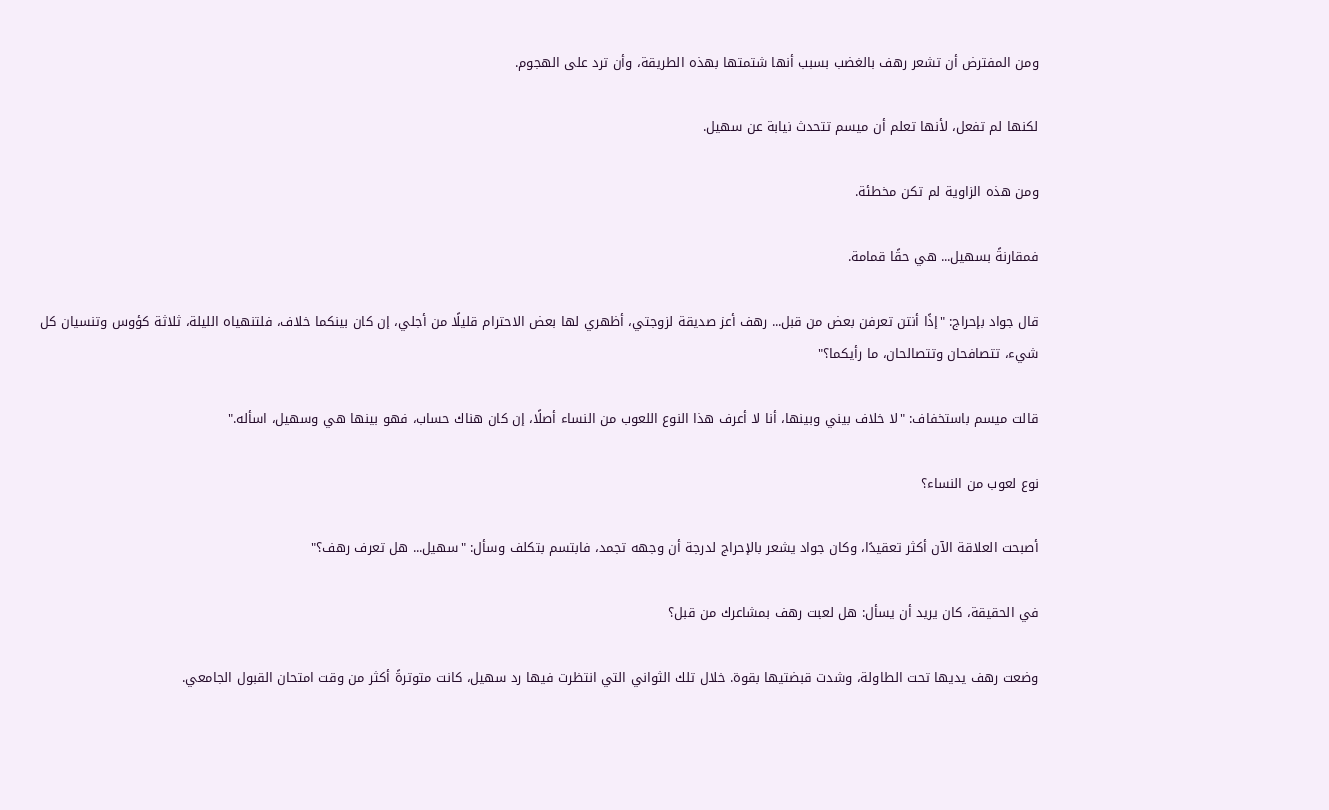ومن المفترض أن تشعر رهف بالغضب بسبب أنها شتمتها بهذه الطريقة، وأن ترد على الهجوم.

لكنها لم تفعل، لأنها تعلم أن ميسم تتحدث نيابة عن سهيل.

ومن هذه الزاوية لم تكن مخطئة.

فمقارنةً بسهيل... هي حقًا قمامة.

قال جواد بإحراج: "إذًا أنتن تعرفن بعض من قبل... رهف أعز صديقة لزوجتي، أظهري لها بعض الاحترام قليلًا من أجلي، إن كان بينكما خلاف، فلتنهياه الليلة، ثلاثة كؤوس وتنسيان كل شيء، تتصافحان وتتصالحان، ما رأيكما؟"

قالت ميسم باستخفاف: "لا خلاف بيني وبينها، أنا لا أعرف هذا النوع اللعوب من النساء أصلًا، إن كان هناك حساب، فهو بينها هي وسهيل، اسأله."

نوع لعوب من النساء؟

أصبحت العلاقة الآن أكثر تعقيدًا، وكان جواد يشعر بالإحراج لدرجة أن وجهه تجمد، فابتسم بتكلف وسأل: "سهيل... هل تعرف رهف؟"

في الحقيقة، كان يريد أن يسأل: هل لعبت رهف بمشاعرك من قبل؟

وضعت رهف يديها تحت الطاولة، وشدت قبضتيها بقوة. خلال تلك الثواني التي انتظرت فيها رد سهيل، كانت متوترةً أكثر من وقت امتحان القبول الجامعي.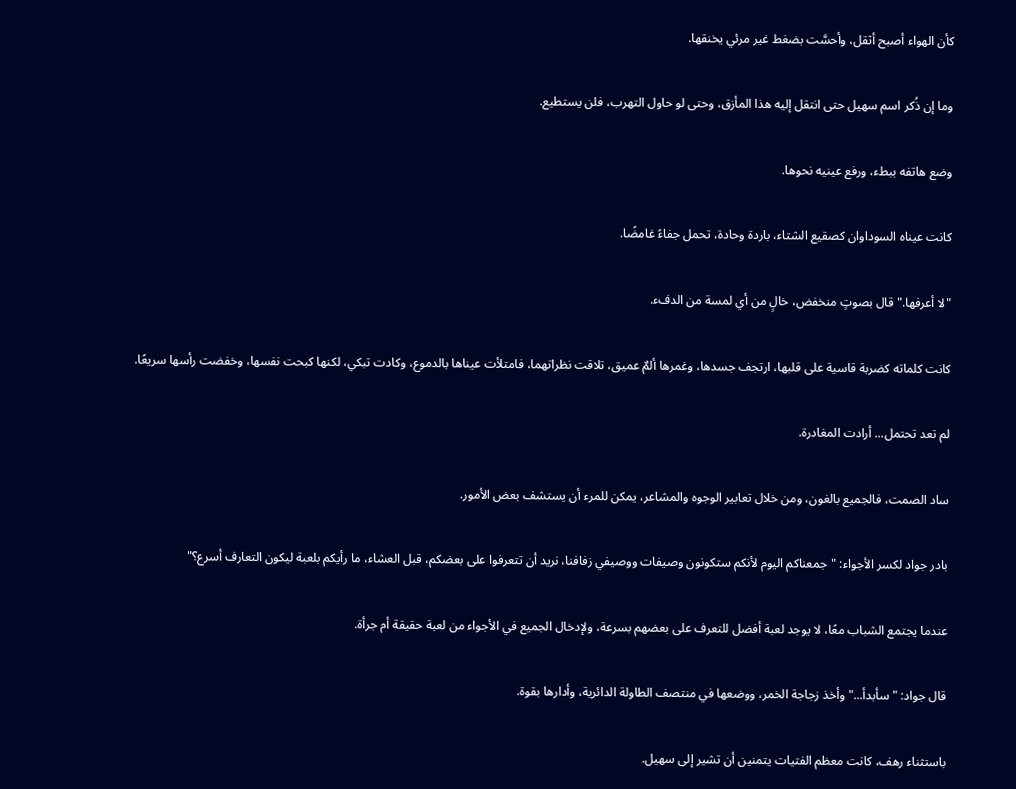كأن الهواء أصبح أثقل، وأحسَّت بضغط غير مرئي يخنقها.

وما إن ذُكر اسم سهيل حتى انتقل إليه هذا المأزق، وحتى لو حاول التهرب، فلن يستطيع.

وضع هاتفه ببطء، ورفع عينيه نحوها.

كانت عيناه السوداوان كصقيع الشتاء، باردة وحادة، تحمل جفاءً غامضًا.

"لا أعرفها." قال بصوتٍ منخفض، خالٍ من أي لمسة من الدفء.

كانت كلماته كضربة قاسية على قلبها، ارتجف جسدها، وغمرها ألمٌ عميق، تلاقت نظراتهما، فامتلأت عيناها بالدموع، وكادت تبكي، لكنها كبحت نفسها، وخفضت رأسها سريعًا.

لم تعد تحتمل... أرادت المغادرة.

ساد الصمت، فالجميع بالغون، ومن خلال تعابير الوجوه والمشاعر، يمكن للمرء أن يستشف بعض الأمور.

بادر جواد لكسر الأجواء: "جمعناكم اليوم لأنكم ستكونون وصيفات ووصيفي زفافنا، نريد أن تتعرفوا على بعضكم، قبل العشاء، ما رأيكم بلعبة ليكون التعارف أسرع؟"

عندما يجتمع الشباب معًا، لا يوجد لعبة أفضل للتعرف على بعضهم بسرعة، ولإدخال الجميع في الأجواء من لعبة حقيقة أم جرأة.

قال جواد: "سأبدأ..." وأخذ زجاجة الخمر، ووضعها في منتصف الطاولة الدائرية، وأدارها بقوة.

باستثناء رهف، كانت معظم الفتيات يتمنين أن تشير إلى سهيل.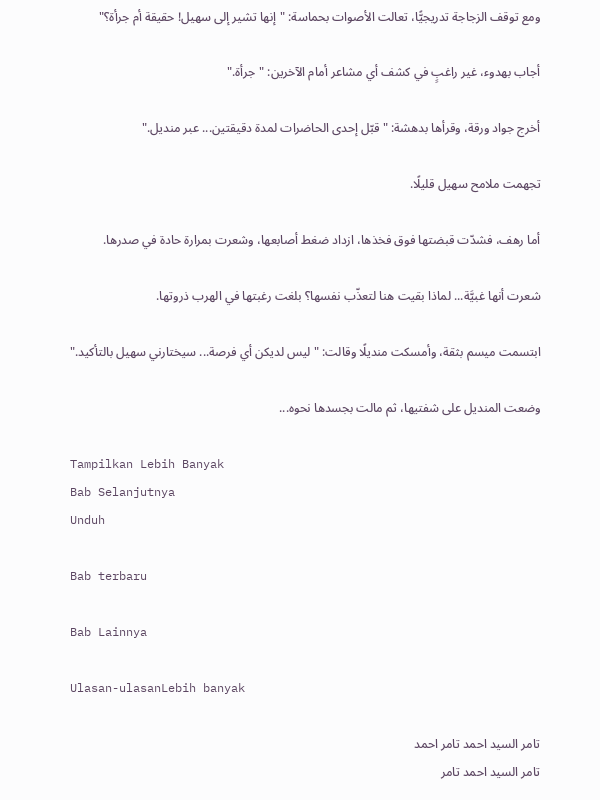ومع توقف الزجاجة تدريجيًّا، تعالت الأصوات بحماسة: "إنها تشير إلى سهيل! حقيقة أم جرأة؟"

أجاب بهدوء، غير راغبٍ في كشف أي مشاعر أمام الآخرين: "جرأة."

أخرج جواد ورقة، وقرأها بدهشة: "قبّل إحدى الحاضرات لمدة دقيقتين... عبر منديل."

تجهمت ملامح سهيل قليلًا.

أما رهف، فشدّت قبضتها فوق فخذها، ازداد ضغط أصابعها، وشعرت بمرارة حادة في صدرها.

شعرت أنها غبيَّة... لماذا بقيت هنا لتعذّب نفسها؟ بلغت رغبتها في الهرب ذروتها.

ابتسمت ميسم بثقة، وأمسكت منديلًا وقالت: "ليس لديكن أي فرصة... سيختارني سهيل بالتأكيد."

وضعت المنديل على شفتيها، ثم مالت بجسدها نحوه...

Tampilkan Lebih Banyak
Bab Selanjutnya
Unduh

Bab terbaru

Bab Lainnya

Ulasan-ulasanLebih banyak

تامر السيد احمد تامر احمد
تامر السيد احمد تامر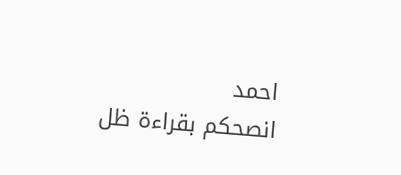احمد
انصحكم بقراءة ظل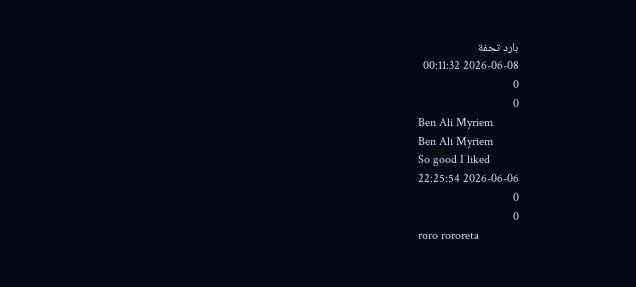بارد تحفة
2026-06-08 00:11:32
0
0
Ben Ali Myriem
Ben Ali Myriem
So good I liked
2026-06-06 22:25:54
0
0
roro rororeta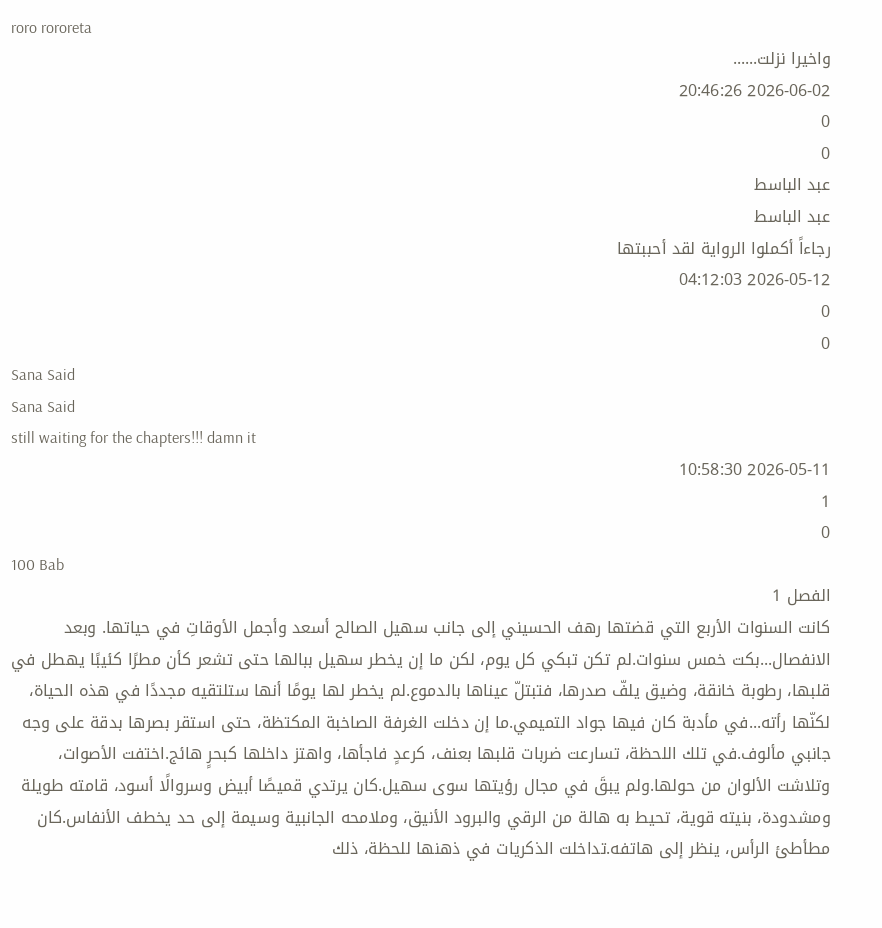roro rororeta
واخيرا نزلت......
2026-06-02 20:46:26
0
0
عبد الباسط
عبد الباسط
رجاءاً أكملوا الرواية لقد أحببتها
2026-05-12 04:12:03
0
0
Sana Said
Sana Said
still waiting for the chapters!!! damn it
2026-05-11 10:58:30
1
0
100 Bab
الفصل 1
كانت السنوات الأربع التي قضتها رهف الحسيني إلى جانب سهيل الصالح أسعد وأجمل الأوقاتِ في حياتها. وبعد الانفصال...بكت خمس سنوات.لم تكن تبكي كل يوم، لكن ما إن يخطر سهيل ببالها حتى تشعر كأن مطرًا كئيبًا يهطل في قلبها، رطوبة خانقة، وضيق يلفّ صدرها، فتبتلّ عيناها بالدموع.لم يخطر لها يومًا أنها ستلتقيه مجددًا في هذه الحياة، لكنّها رأته...في مأدبة كان فيها جواد التميمي.ما إن دخلت الغرفة الصاخبة المكتظة، حتى استقر بصرها بدقة على وجه جانبي مألوف.في تلك اللحظة، تسارعت ضربات قلبها بعنف، كرعدٍ فاجأها، واهتز داخلها كبحرٍ هائج.اختفت الأصوات، وتلاشت الألوان من حولها.ولم يبقَ في مجال رؤيتها سوى سهيل.كان يرتدي قميصًا أبيض وسروالًا أسود، قامته طويلة ومشدودة، بنيته قوية، تحيط به هالة من الرقي والبرود الأنيق، وملامحه الجانبية وسيمة إلى حد يخطف الأنفاس.كان مطأطئ الرأس، ينظر إلى هاتفه.تداخلت الذكريات في ذهنها للحظة، ذلك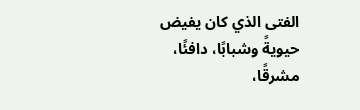الفتى الذي كان يفيض حيويةً وشبابًا، دافئًا، مشرقًا،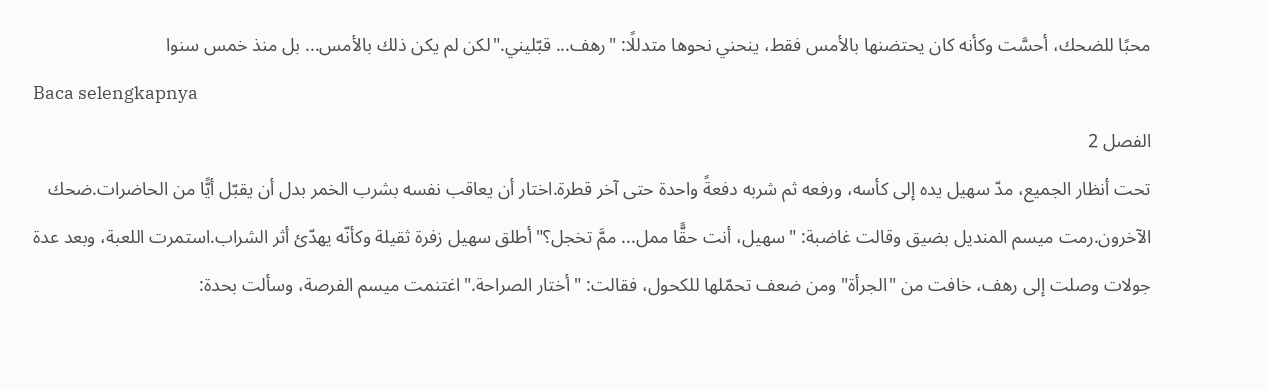محبًا للضحك، أحسَّت وكأنه كان يحتضنها بالأمس فقط، ينحني نحوها متدللًا: "رهف... قبّليني."لكن لم يكن ذلك بالأمس... بل منذ خمس سنوا
Baca selengkapnya
الفصل 2
تحت أنظار الجميع، مدّ سهيل يده إلى كأسه، ورفعه ثم شربه دفعةً واحدة حتى آخر قطرة.اختار أن يعاقب نفسه بشرب الخمر بدل أن يقبّل أيًّا من الحاضرات.ضحك الآخرون.رمت ميسم المنديل بضيق وقالت غاضبة: "سهيل، أنت حقًّا ممل... ممَّ تخجل؟"أطلق سهيل زفرة ثقيلة وكأنّه يهدّئ أثر الشراب.استمرت اللعبة، وبعد عدة جولات وصلت إلى رهف، خافت من "الجرأة" ومن ضعف تحمّلها للكحول، فقالت: "أختار الصراحة."اغتنمت ميسم الفرصة، وسألت بحدة: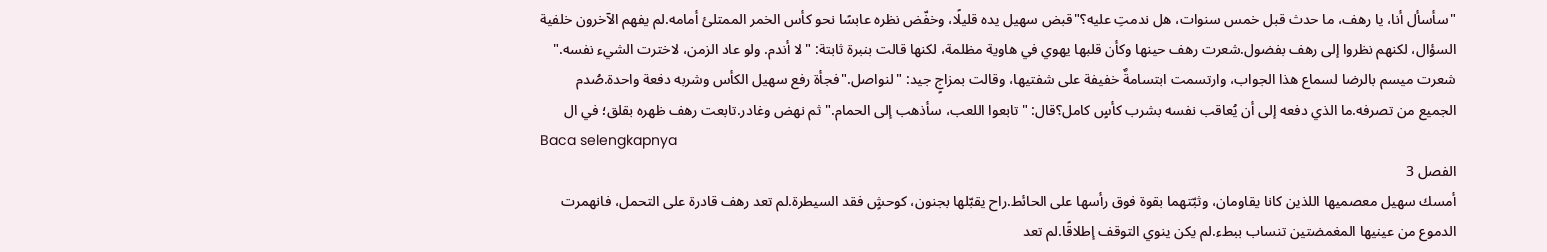"سأسأل أنا، يا رهف، ما حدث قبل خمس سنوات، هل ندمتِ عليه؟"قبض سهيل يده قليلًا، وخفّض نظره عابسًا نحو كأس الخمر الممتلئ أمامه.لم يفهم الآخرون خلفية السؤال، لكنهم نظروا إلى رهف بفضول.شعرت رهف حينها وكأن قلبها يهوي في هاوية مظلمة، لكنها قالت بنبرة ثابتة: "لا أندم. ولو عاد الزمن، لاخترت الشيء نفسه." شعرت ميسم بالرضا لسماع هذا الجواب، وارتسمت ابتسامةٌ خفيفة على شفتيها، وقالت بمزاجٍ جيد: "لنواصل."فجأة رفع سهيل الكأس وشربه دفعة واحدة.صُدم الجميع من تصرفه.ما الذي دفعه إلى أن يُعاقب نفسه بشرب كأسٍ كامل؟قال: "تابعوا اللعب، سأذهب إلى الحمام." ثم نهض وغادر.تابعت رهف ظهره بقلق؛ في ال
Baca selengkapnya
الفصل 3
أمسك سهيل معصميها اللذين كانا يقاومان، وثبّتهما بقوة فوق رأسها على الحائط.راح يقبّلها بجنون، كوحشٍ فقد السيطرة.لم تعد رهف قادرة على التحمل، فانهمرت الدموع من عينيها المغمضتين تنساب ببطء.لم يكن ينوي التوقف إطلاقًا.لم تعد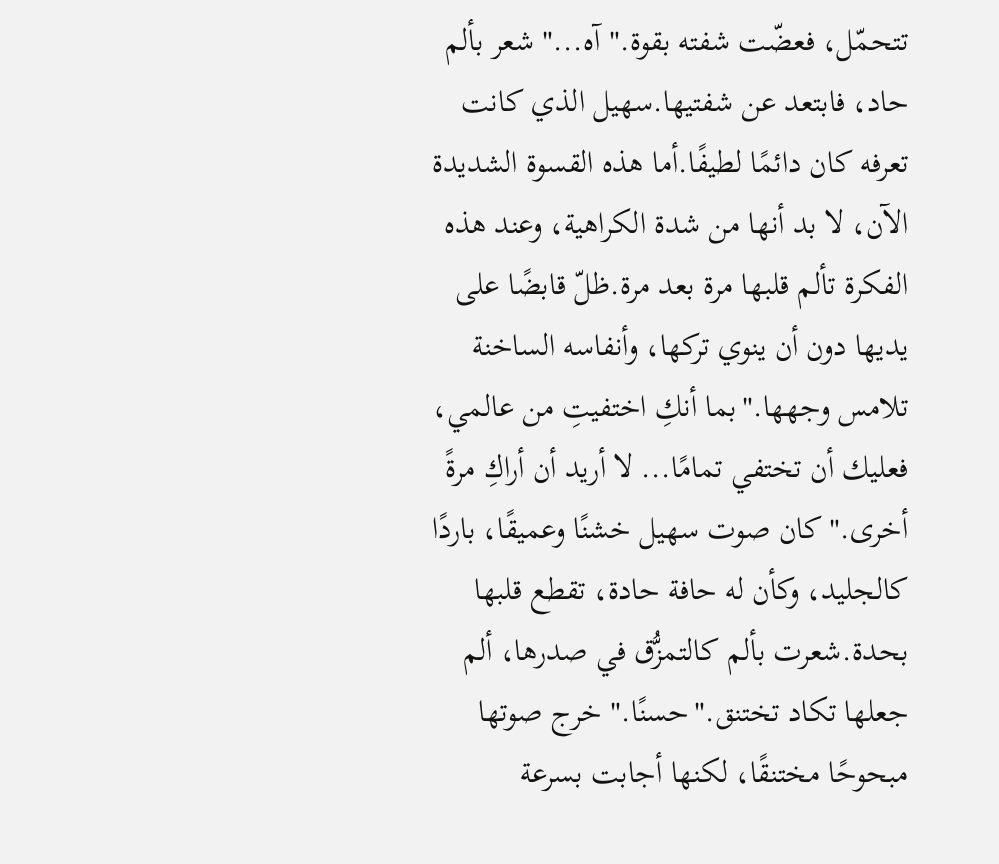تتحمّل، فعضّت شفته بقوة."آه..." شعر بألم حاد، فابتعد عن شفتيها.سهيل الذي كانت تعرفه كان دائمًا لطيفًا.أما هذه القسوة الشديدة الآن، لا بد أنها من شدة الكراهية، وعند هذه الفكرة تألم قلبها مرة بعد مرة.ظلّ قابضًا على يديها دون أن ينوي تركها، وأنفاسه الساخنة تلامس وجهها."بما أنكِ اختفيتِ من عالمي، فعليك أن تختفي تمامًا... لا أريد أن أراكِ مرةً أخرى."كان صوت سهيل خشنًا وعميقًا، باردًا كالجليد، وكأن له حافة حادة، تقطع قلبها بحدة.شعرت بألم كالتمزُّق في صدرها، ألم جعلها تكاد تختنق."حسنًا." خرج صوتها مبحوحًا مختنقًا، لكنها أجابت بسرعة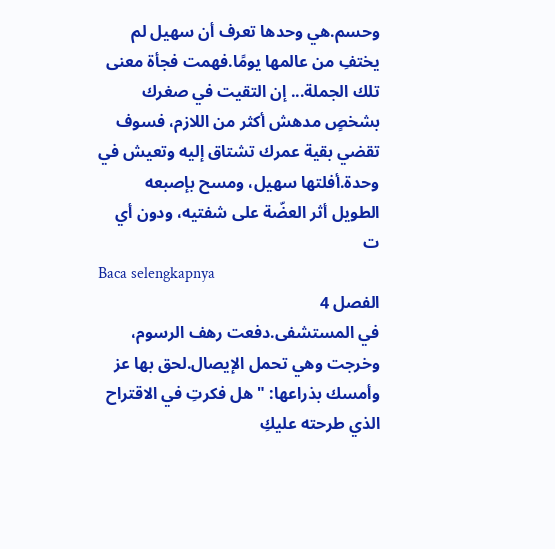وحسم.هي وحدها تعرف أن سهيل لم يختفِ من عالمها يومًا.فهمت فجأة معنى تلك الجملة... إن التقيت في صغرك بشخصٍ مدهش أكثر من اللازم، فسوف تقضي بقية عمرك تشتاق إليه وتعيش في وحدة.أفلتها سهيل، ومسح بإصبعه الطويل أثر العضّة على شفتيه، ودون أي ت
Baca selengkapnya
الفصل 4
في المستشفى.دفعت رهف الرسوم، وخرجت وهي تحمل الإيصال.لحق بها عز وأمسك بذراعها: "هل فكرتِ في الاقتراح الذي طرحته عليكِ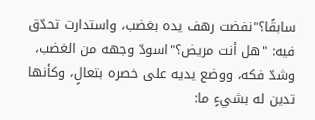سابقًا؟"نفضت رهف يده بغضب، واستدارت تحدّق فيه: "هل أنت مريض؟"اسودّ وجهه من الغضب، وشدّ فكه، ووضع يديه على خصره بتعالٍ، وكأنها تدين له بشيءٍ ما: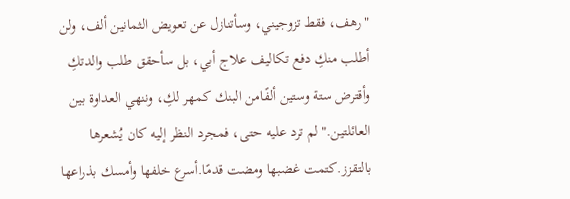"رهف، فقط تزوجيني، وسأتنازل عن تعويض الثمانين ألف، ولن أطلب منكِ دفع تكاليف علاج أبي، بل سأحقق طلب والدتكِ وأقترض ستة وستين ألفًامن البنك كمهر لكِ، وننهي العداوة بين العائلتين."لم ترد عليه حتى، فمجرد النظر إليه كان يُشعرها بالتقزز.كتمت غضبها ومضت قدمًا.أسرع خلفها وأمسك بذراعها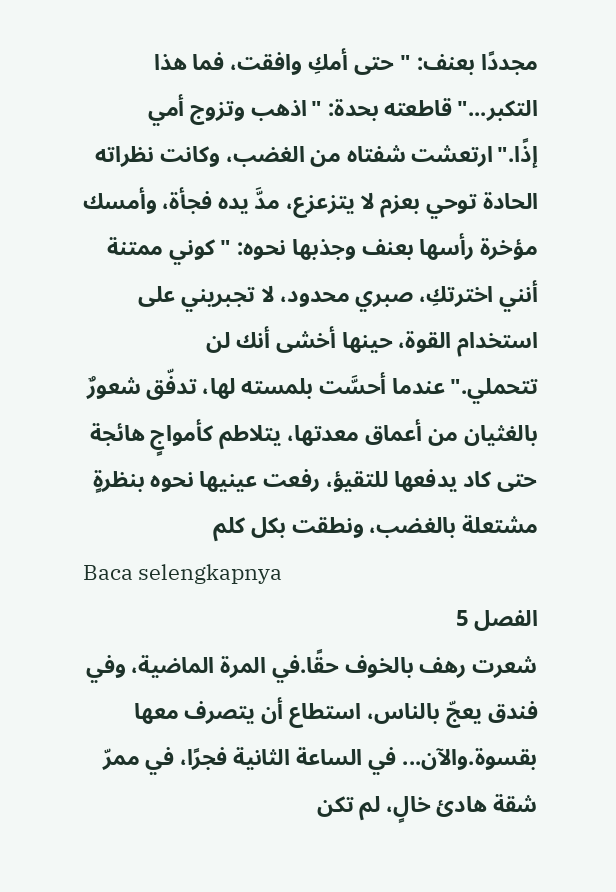مجددًا بعنف: "حتى أمكِ وافقت، فما هذا التكبر..."قاطعته بحدة: "اذهب وتزوج أمي إذًا."ارتعشت شفتاه من الغضب، وكانت نظراته الحادة توحي بعزم لا يتزعزع، مدَّ يده فجأة، وأمسك مؤخرة رأسها بعنف وجذبها نحوه: "كوني ممتنة أنني اخترتكِ، صبري محدود، لا تجبريني على استخدام القوة، حينها أخشى أنك لن تتحملي."عندما أحسَّت بلمسته لها، تدفّق شعورٌ بالغثيان من أعماق معدتها، يتلاطم كأمواجٍ هائجة حتى كاد يدفعها للتقيؤ، رفعت عينيها نحوه بنظرةٍ مشتعلة بالغضب، ونطقت بكل كلم
Baca selengkapnya
الفصل 5
شعرت رهف بالخوف حقًا.في المرة الماضية، وفي فندق يعجّ بالناس، استطاع أن يتصرف معها بقسوة.والآن... في الساعة الثانية فجرًا، في ممرّ شقة هادئ خالٍ، لم تكن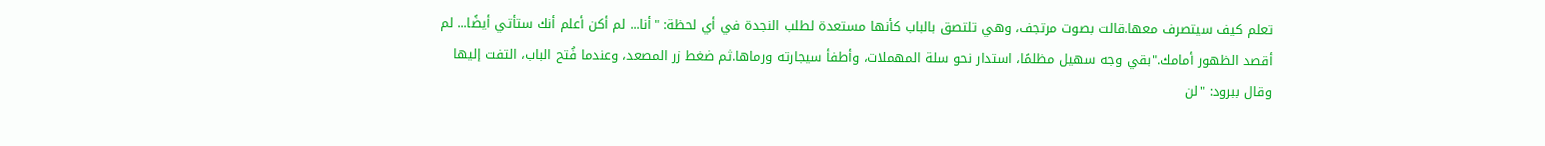تعلم كيف سيتصرف معها.قالت بصوت مرتجف، وهي تلتصق بالباب كأنها مستعدة لطلب النجدة في أي لحظة: "أنا... لم أكن أعلم أنك ستأتي أيضًا... لم أقصد الظهور أمامك."بقي وجه سهيل مظلمًا، استدار نحو سلة المهملات، وأطفأ سيجارته ورماها.ثم ضغط زر المصعد، وعندما فُتح الباب، التفت إليها وقال ببرود: "لن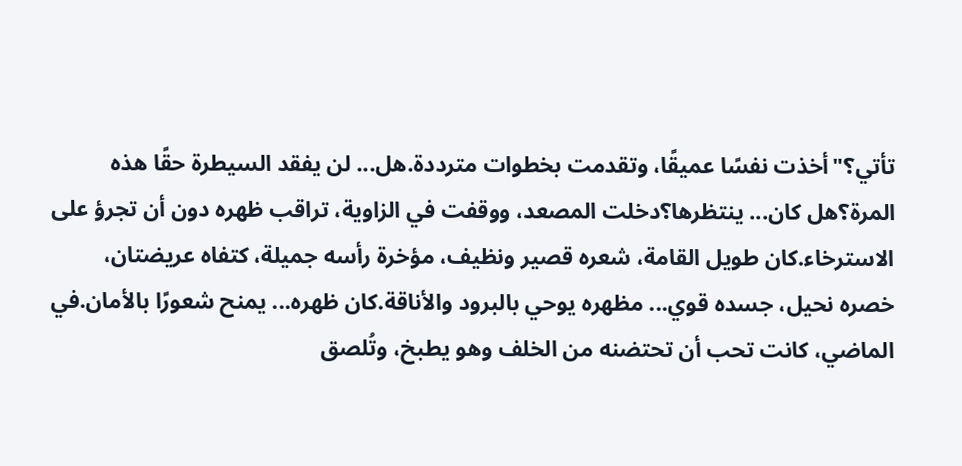تأتي؟"أخذت نفسًا عميقًا، وتقدمت بخطوات مترددة.هل... لن يفقد السيطرة حقًا هذه المرة؟هل كان... ينتظرها؟دخلت المصعد، ووقفت في الزاوية، تراقب ظهره دون أن تجرؤ على الاسترخاء.كان طويل القامة، شعره قصير ونظيف، مؤخرة رأسه جميلة، كتفاه عريضتان، خصره نحيل، جسده قوي... مظهره يوحي بالبرود والأناقة.كان ظهره... يمنح شعورًا بالأمان.في الماضي، كانت تحب أن تحتضنه من الخلف وهو يطبخ، وتُلصق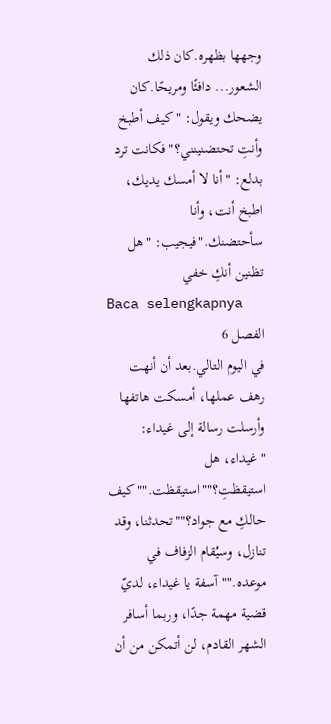وجهها بظهره.كان ذلك الشعور... دافئًا ومريحًا.كان يضحك ويقول: "كيف أطبخ وأنتِ تحتضنينني؟"فكانت ترد بدلع: "أنا لا أمسك يديك، اطبخ أنت، وأنا سأحتضنك."فيجيب: "هل تظنين أنكِ خفي
Baca selengkapnya
الفصل 6
في اليوم التالي.بعد أن أنهت رهف عملها، أمسكت هاتفها وأرسلت رسالة إلى غيداء: "غيداء، هل استيقظتِ؟""استيقظت.""كيف حالكِ مع جواد؟""تحدثنا، وقد تنازل، وسيُقام الزفاف في موعده.""آسفة يا غيداء، لديّ قضية مهمة جدًا، وربما أسافر الشهر القادم، لن أتمكن من أن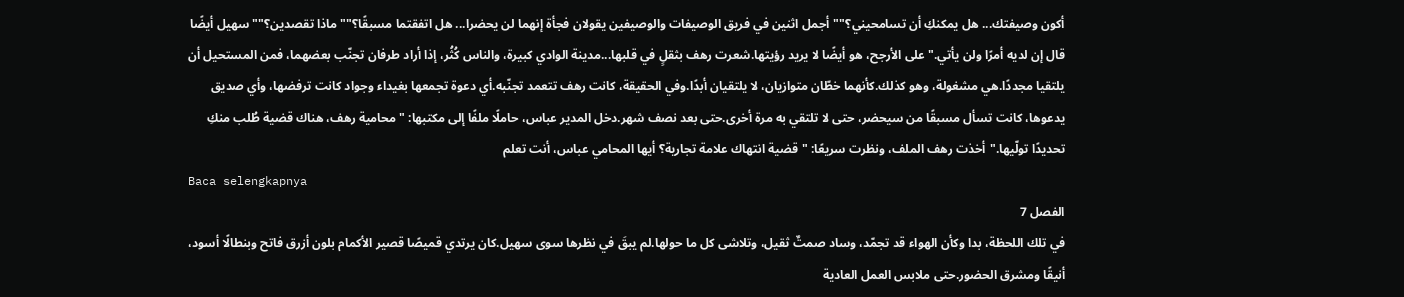أكون وصيفتك... هل يمكنكِ أن تسامحيني؟""أجمل اثنين في فريق الوصيفات والوصيفين يقولان فجأة إنهما لن يحضرا... هل اتفقتما مسبقًا؟""ماذا تقصدين؟""سهيل أيضًا قال إن لديه أمرًا ولن يأتي."على الأرجح، هو أيضًا لا يريد رؤيتها.شعرت رهف بثقلٍ في قلبها...مدينة الوادي كبيرة، والناس كُثُر، إذا أراد طرفان تجنّب بعضهما، فمن المستحيل أن يلتقيا مجددًا.هي مشغولة، وهو كذلك.كأنهما خطّان متوازيان، لا يلتقيان أبدًا.وفي الحقيقة، كانت رهف تتعمد تجنّبه.أي دعوة تجمعها بغيداء وجواد كانت ترفضها، وأي صديق يدعوها، كانت تسأل مسبقًا من سيحضر، حتى لا تلتقي به مرة أخرى.حتى بعد نصف شهر.دخل المدير عباس، حاملًا ملفًا إلى مكتبها: "محامية رهف، هناك قضية طُلب منكِ تحديدًا تولّيها."أخذت رهف الملف، ونظرت سريعًا: "قضية انتهاك علامة تجارية؟ أيها المحامي عباس، أنت تعلم
Baca selengkapnya
الفصل 7
في تلك اللحظة، بدا وكأن الهواء قد تجمّد، وساد صمتٌ ثقيل، وتلاشى كل ما حولها.لم يبقَ في نظرها سوى سهيل.كان يرتدي قميصًا قصير الأكمام بلون أزرق فاتح وبنطالًا أسود، أنيقًا ومشرق الحضور.حتى ملابس العمل العادية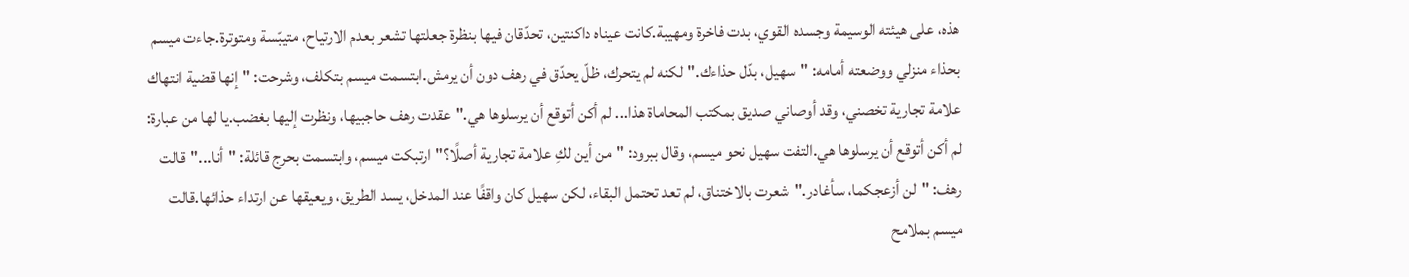هذه، على هيئته الوسيمة وجسده القوي، بدت فاخرة ومهيبة.كانت عيناه داكنتين، تحدّقان فيها بنظرة جعلتها تشعر بعدم الارتياح، متيبّسة ومتوترة.جاءت ميسم بحذاء منزلي ووضعته أمامه: "سهيل، بدّل حذاءك."لكنه لم يتحرك، ظلّ يحدّق في رهف دون أن يرمش.ابتسمت ميسم بتكلف، وشرحت: "إنها قضية انتهاك علامة تجارية تخصني، وقد أوصاني صديق بمكتب المحاماة هذا... لم أكن أتوقع أن يرسلوها هي."عقدت رهف حاجبيها، ونظرت إليها بغضب.يا لها من عبارة: لم أكن أتوقع أن يرسلوها هي.التفت سهيل نحو ميسم، وقال ببرود: "من أين لكِ علامة تجارية أصلًا؟"ارتبكت ميسم، وابتسمت بحرج قائلة: "أنا..."قالت رهف: "لن أزعجكما، سأغادر."شعرت بالاختناق، لم تعد تحتمل البقاء، لكن سهيل كان واقفًا عند المدخل، يسد الطريق، ويعيقها عن ارتداء حذائها.قالت ميسم بملامح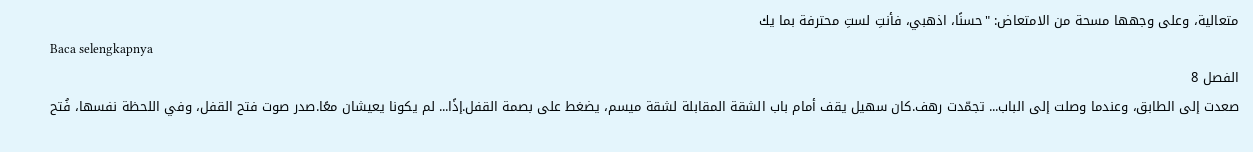متعالية، وعلى وجهها مسحة من الامتعاض: "حسنًا، اذهبي، فأنتِ لستِ محترفة بما يك
Baca selengkapnya
الفصل 8
صعدت إلى الطابق، وعندما وصلت إلى الباب... تجمّدت رهف.كان سهيل يقف أمام باب الشقة المقابلة لشقة ميسم، يضغط على بصمة القفل.إذًا... لم يكونا يعيشان معًا.صدر صوت فتح القفل، وفي اللحظة نفسها، فُتح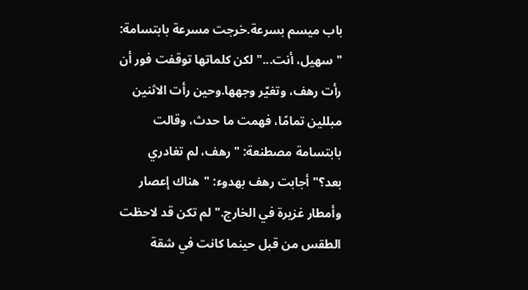باب ميسم بسرعة.خرجت مسرعة بابتسامة: "سهيل، أنت..." لكن كلماتها توقفت فور أن رأت رهف، وتغيّر وجهها.وحين رأت الاثنين مبللين تمامًا، فهمت ما حدث، وقالت بابتسامة مصطنعة: "رهف، لم تغادري بعد؟"أجابت رهف بهدوء: "هناك إعصار وأمطار غزيرة في الخارج."لم تكن قد لاحظت الطقس من قبل حينما كانت في شقة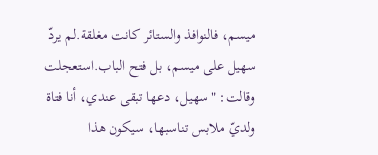ميسم، فالنوافذ والستائر كانت مغلقة.لم يردّ سهيل على ميسم، بل فتح الباب.استعجلت وقالت: "سهيل، دعها تبقى عندي، أنا فتاة ولديّ ملابس تناسبها، سيكون هذا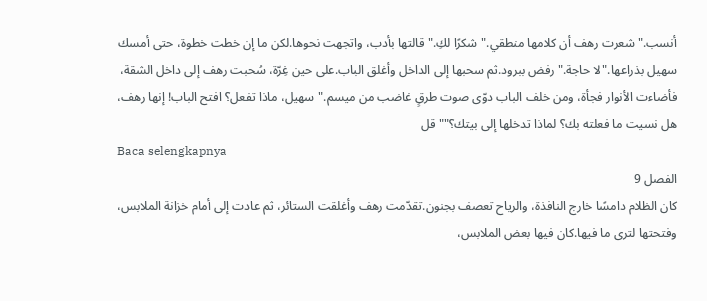أنسب."شعرت رهف أن كلامها منطقي."شكرًا لكِ." قالتها بأدب، واتجهت نحوها.لكن ما إن خطت خطوة، حتى أمسك سهيل بذراعها."لا حاجة." رفض ببرود.ثم سحبها إلى الداخل وأغلق الباب.على حين غِرّة، سُحبت رهف إلى داخل الشقة، فأضاءت الأنوار فجأة، ومن خلف الباب دوّى صوت طرقٍ غاضب من ميسم."سهيل، ماذا تفعل؟ افتح الباب! إنها رهف، هل نسيت ما فعلته بك؟ لماذا تدخلها إلى بيتك؟""قل
Baca selengkapnya
الفصل 9
كان الظلام دامسًا خارج النافذة، والرياح تعصف بجنون.تقدّمت رهف وأغلقت الستائر، ثم عادت إلى أمام خزانة الملابس، وفتحتها لترى ما فيها.كان فيها بعض الملابس،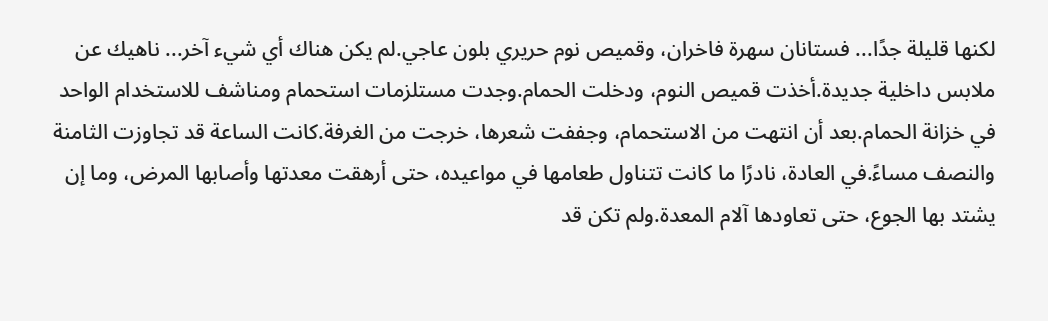لكنها قليلة جدًا... فستانان سهرة فاخران، وقميص نوم حريري بلون عاجي.لم يكن هناك أي شيء آخر... ناهيك عن ملابس داخلية جديدة.أخذت قميص النوم، ودخلت الحمام.وجدت مستلزمات استحمام ومناشف للاستخدام الواحد في خزانة الحمام.بعد أن انتهت من الاستحمام، وجففت شعرها، خرجت من الغرفة.كانت الساعة قد تجاوزت الثامنة والنصف مساءً.في العادة، نادرًا ما كانت تتناول طعامها في مواعيده، حتى أرهقت معدتها وأصابها المرض، وما إن يشتد بها الجوع، حتى تعاودها آلام المعدة.ولم تكن قد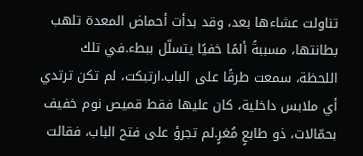تناولت عشاءها بعد، وقد بدأت أحماض المعدة تلهب بطانتها، مسببةً ألمًا خفيًا يتسلّل ببطء.في تلك اللحظة، سمعت طرقًا على الباب.ارتبكت، لم تكن ترتدي أي ملابس داخلية، كان عليها فقط قميص نوم خفيف بحمّالات، ذو طابعٍ مُغرٍ.لم تجرؤ على فتح الباب، فقالت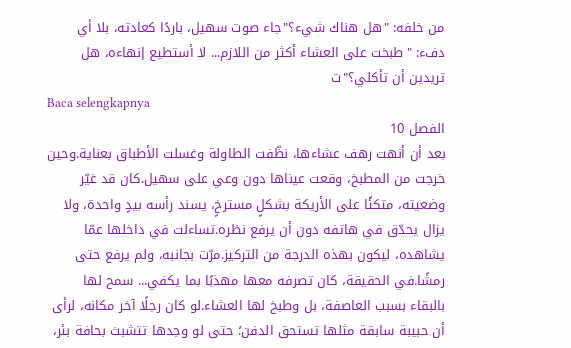من خلفه: "هل هناك شيء؟"جاء صوت سهيل، باردًا كعادته، بلا أي دفء: "طبخت على العشاء أكثر من اللازم... لا أستطيع إنهاءه، هل تريدين أن تأكلي؟"ت
Baca selengkapnya
الفصل 10
بعد أن أنهت رهف عشاءها، نظّفت الطاولة وغسلت الأطباق بعناية.وحين خرجت من المطبخ، وقعت عيناها دون وعي على سهيل.كان قد غيّر وضعيته، متكئًا على الأريكة بشكلٍ مسترخٍ، يسند رأسه بيدٍ واحدة، ولا يزال يحدّق في هاتفه دون أن يرفع نظره.تساءلت في داخلها عمّا يشاهده، ليكون بهذه الدرجة من التركيز.مرّت بجانبه، ولم يرفع حتى رمشًا.في الحقيقة، كان تصرفه معها مهذبًا بما يكفي... سمح لها بالبقاء بسبب العاصفة، بل وطبخ لها العشاء.لو كان رجلًا آخر مكانه، لرأى أن حبيبة سابقة مثلها تستحق الدفن؛ حتى لو وجدها تتشبث بحافة بئر،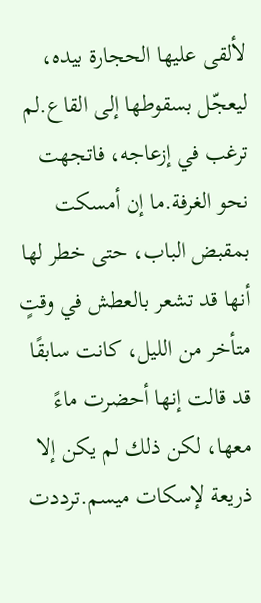لألقى عليها الحجارة بيده، ليعجّل بسقوطها إلى القاع.لم ترغب في إزعاجه، فاتجهت نحو الغرفة.ما إن أمسكت بمقبض الباب، حتى خطر لها أنها قد تشعر بالعطش في وقتٍ متأخر من الليل، كانت سابقًا قد قالت إنها أحضرت ماءً معها، لكن ذلك لم يكن إلا ذريعة لإسكات ميسم.ترددت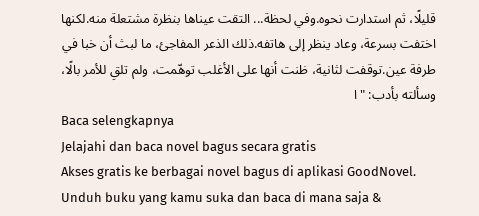قليلًا، ثم استدارت نحوه.وفي لحظة... التقت عيناها بنظرة مشتعلة منه.لكنها اختفت بسرعة، وعاد ينظر إلى هاتفه.ذلك الذعر المفاجئ، ما لبث أن خبا في طرفة عين.توقفت لثانية، ظنت أنها على الأغلب توهّمت، ولم تلقِ للأمر بالًا، وسألته بأدب: "ا
Baca selengkapnya
Jelajahi dan baca novel bagus secara gratis
Akses gratis ke berbagai novel bagus di aplikasi GoodNovel. Unduh buku yang kamu suka dan baca di mana saja &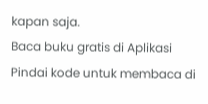kapan saja.
Baca buku gratis di Aplikasi
Pindai kode untuk membaca di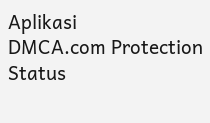Aplikasi
DMCA.com Protection Status